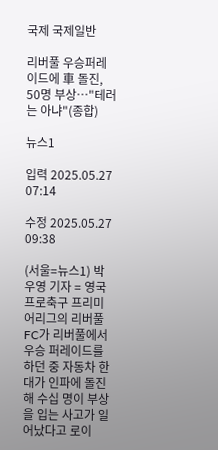국제 국제일반

리버풀 우승퍼레이드에 車 돌진, 50명 부상…"테러는 아냐"(종합)

뉴스1

입력 2025.05.27 07:14

수정 2025.05.27 09:38

(서울=뉴스1) 박우영 기자 = 영국 프로축구 프리미어리그의 리버풀FC가 리버풀에서 우승 퍼레이드를 하던 중 자동차 한 대가 인파에 돌진해 수십 명이 부상을 입는 사고가 일어났다고 로이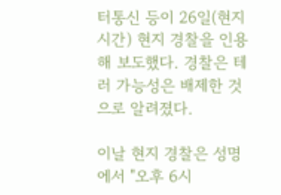터통신 등이 26일(현지시간) 현지 경찰을 인용해 보도했다. 경찰은 테러 가능성은 배제한 것으로 알려졌다.

이날 현지 경찰은 성명에서 "오후 6시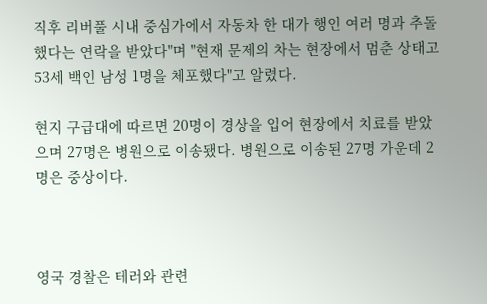직후 리버풀 시내 중심가에서 자동차 한 대가 행인 여러 명과 추돌했다는 연락을 받았다"며 "현재 문제의 차는 현장에서 멈춘 상태고 53세 백인 남성 1명을 체포했다"고 알렸다.

현지 구급대에 따르면 20명이 경상을 입어 현장에서 치료를 받았으며 27명은 병원으로 이송됐다. 병원으로 이송된 27명 가운데 2명은 중상이다.



영국 경찰은 테러와 관련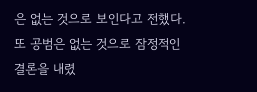은 없는 것으로 보인다고 전했다. 또 공범은 없는 것으로 잠정적인 결론을 내렸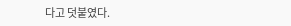다고 덧붙였다.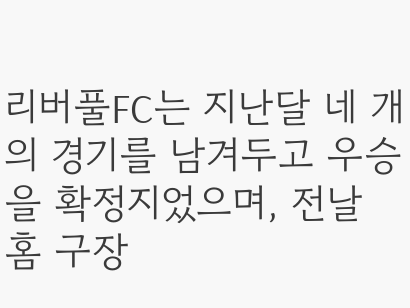리버풀FC는 지난달 네 개의 경기를 남겨두고 우승을 확정지었으며, 전날 홈 구장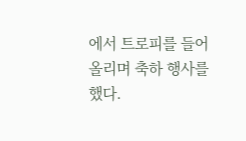에서 트로피를 들어올리며 축하 행사를 했다.